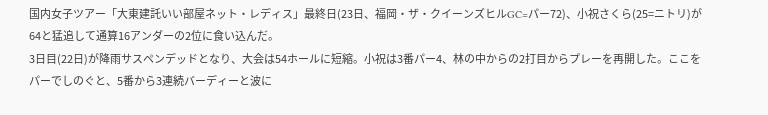国内女子ツアー「大東建託いい部屋ネット・レディス」最終日(23日、福岡・ザ・クイーンズヒルGC=パー72)、小祝さくら(25=ニトリ)が64と猛追して通算16アンダーの2位に食い込んだ。
3日目(22日)が降雨サスペンデッドとなり、大会は54ホールに短縮。小祝は3番パー4、林の中からの2打目からプレーを再開した。ここをパーでしのぐと、5番から3連続バーディーと波に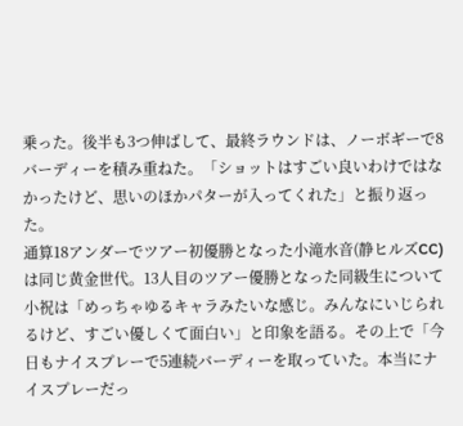乗った。後半も3つ伸ばして、最終ラウンドは、ノーボギーで8バーディーを積み重ねた。「ショットはすごい良いわけではなかったけど、思いのほかパターが入ってくれた」と振り返った。
通算18アンダーでツアー初優勝となった小滝水音(静ヒルズCC)は同じ黄金世代。13人目のツアー優勝となった同級生について小祝は「めっちゃゆるキャラみたいな感じ。みんなにいじられるけど、すごい優しくて面白い」と印象を語る。その上で「今日もナイスプレーで5連続バーディーを取っていた。本当にナイスプレーだっ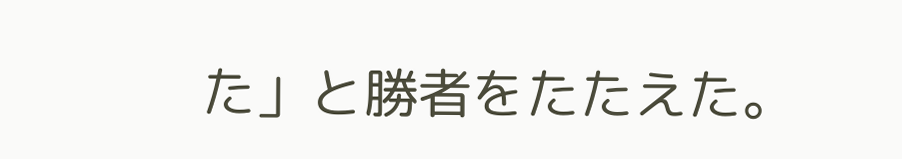た」と勝者をたたえた。